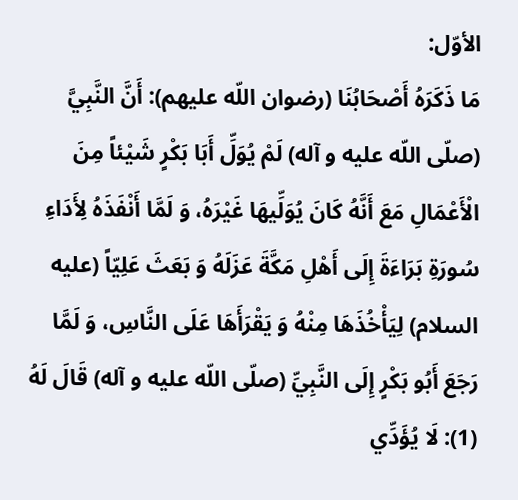الأوّل:
مَا ذَكَرَهُ أَصْحَابُنَا (رضوان اللّه عليهم): أَنَّ النَّبِيَّ (صلّى اللّه عليه و آله) لَمْ يُوَلِّ أَبَا بَكْرٍ شَيْئاً مِنَ الْأَعْمَالِ مَعَ أَنَّهُ كَانَ يُوَلِّيهَا غَيْرَهُ، وَ لَمَّا أَنْفَذَهُ لِأَدَاءِ سُورَةِ بَرَاءَةَ إِلَى أَهْلِ مَكَّةَ عَزَلَهُ وَ بَعَثَ عَلِيّاً (عليه السلام) لِيَأْخُذَهَا مِنْهُ وَ يَقْرَأَهَا عَلَى النَّاسِ، وَ لَمَّا رَجَعَ أَبُو بَكْرٍ إِلَى النَّبِيِّ (صلّى اللّه عليه و آله) قَالَ لَهُ (1): لَا يُؤَدِّي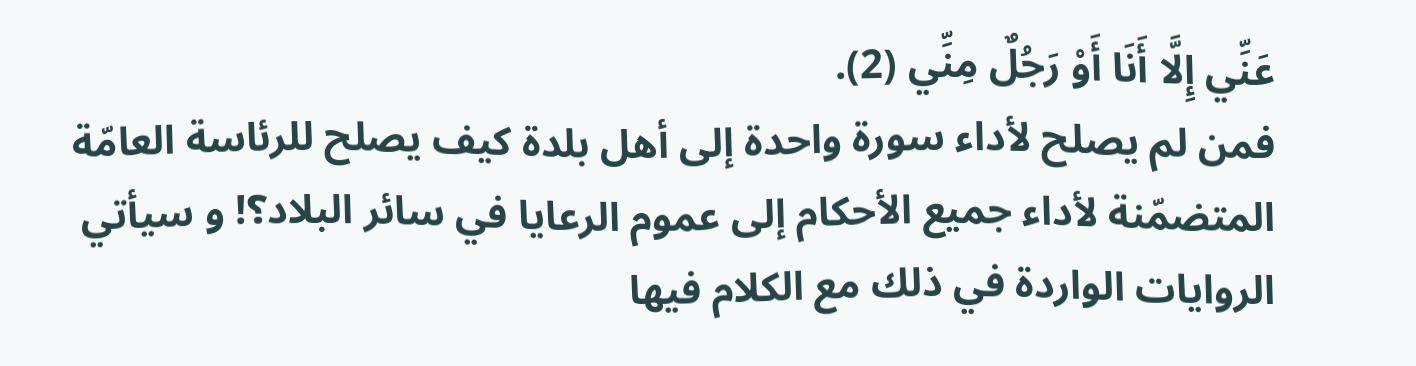عَنِّي إِلَّا أَنَا أَوْ رَجُلٌ مِنِّي (2).
فمن لم يصلح لأداء سورة واحدة إلى أهل بلدة كيف يصلح للرئاسة العامّة المتضمّنة لأداء جميع الأحكام إلى عموم الرعايا في سائر البلاد؟! و سيأتي الروايات الواردة في ذلك مع الكلام فيها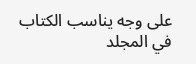على وجه يناسب الكتاب في المجلد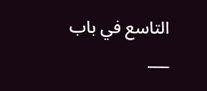التاسع في باب
___